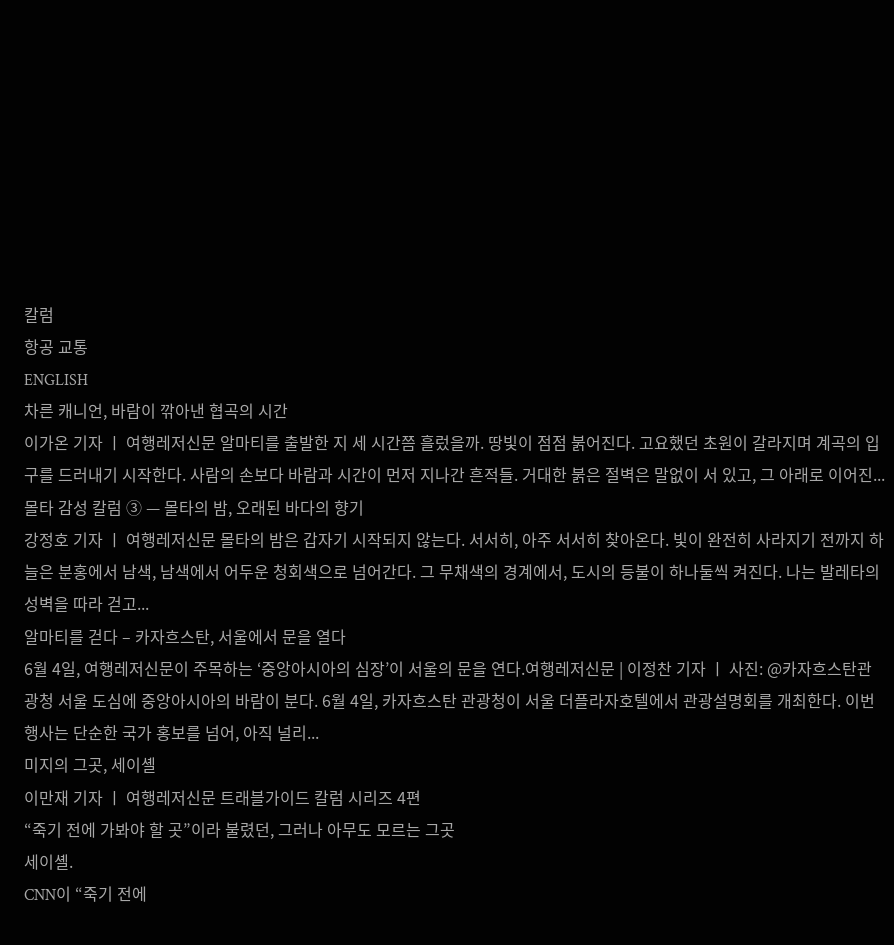칼럼
항공 교통
ENGLISH
차른 캐니언, 바람이 깎아낸 협곡의 시간
이가온 기자 ㅣ 여행레저신문 알마티를 출발한 지 세 시간쯤 흘렀을까. 땅빛이 점점 붉어진다. 고요했던 초원이 갈라지며 계곡의 입구를 드러내기 시작한다. 사람의 손보다 바람과 시간이 먼저 지나간 흔적들. 거대한 붉은 절벽은 말없이 서 있고, 그 아래로 이어진...
몰타 감성 칼럼 ③ — 몰타의 밤, 오래된 바다의 향기
강정호 기자 ㅣ 여행레저신문 몰타의 밤은 갑자기 시작되지 않는다. 서서히, 아주 서서히 찾아온다. 빛이 완전히 사라지기 전까지 하늘은 분홍에서 남색, 남색에서 어두운 청회색으로 넘어간다. 그 무채색의 경계에서, 도시의 등불이 하나둘씩 켜진다. 나는 발레타의 성벽을 따라 걷고...
알마티를 걷다 – 카자흐스탄, 서울에서 문을 열다
6월 4일, 여행레저신문이 주목하는 ‘중앙아시아의 심장’이 서울의 문을 연다.여행레저신문 | 이정찬 기자 ㅣ 사진: @카자흐스탄관광청 서울 도심에 중앙아시아의 바람이 분다. 6월 4일, 카자흐스탄 관광청이 서울 더플라자호텔에서 관광설명회를 개최한다. 이번 행사는 단순한 국가 홍보를 넘어, 아직 널리...
미지의 그곳, 세이셸
이만재 기자 ㅣ 여행레저신문 트래블가이드 칼럼 시리즈 4편
“죽기 전에 가봐야 할 곳”이라 불렸던, 그러나 아무도 모르는 그곳
세이셸.
CNN이 “죽기 전에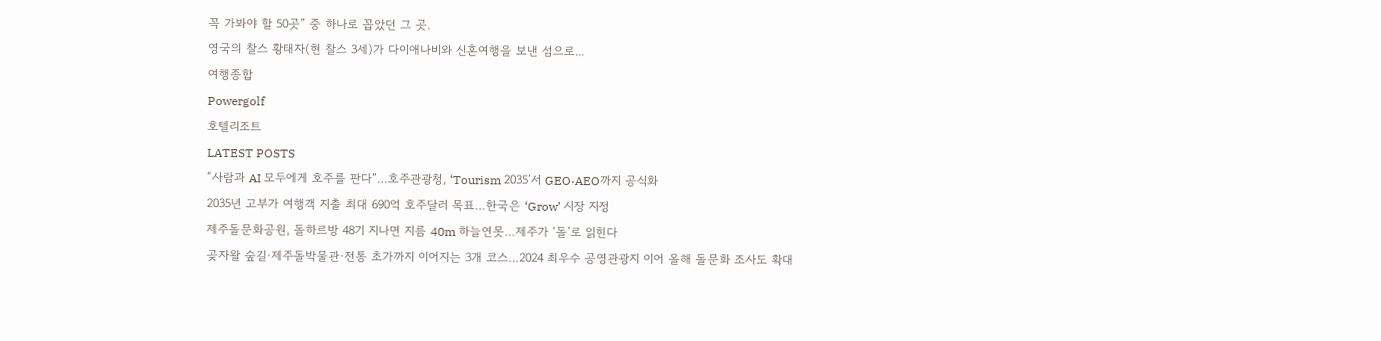꼭 가봐야 할 50곳” 중 하나로 꼽았던 그 곳.
영국의 찰스 황태자(현 찰스 3세)가 다이애나비와 신혼여행을 보낸 섬으로...
여행종합
Powergolf
호텔리조트
LATEST POSTS
“사람과 AI 모두에게 호주를 판다”…호주관광청, ‘Tourism 2035’서 GEO·AEO까지 공식화
2035년 고부가 여행객 지출 최대 690억 호주달러 목표…한국은 ‘Grow’ 시장 지정
제주돌문화공원, 돌하르방 48기 지나면 지름 40m 하늘연못…제주가 ‘돌’로 읽힌다
곶자왈 숲길·제주돌박물관·전통 초가까지 이어지는 3개 코스…2024 최우수 공영관광지 이어 올해 돌문화 조사도 확대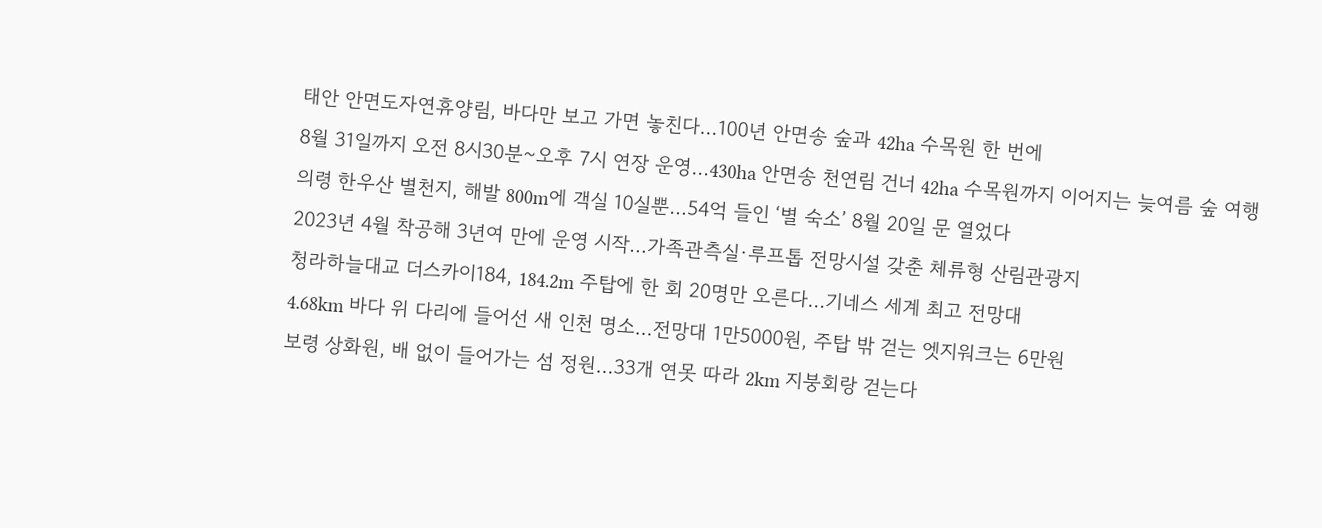태안 안면도자연휴양림, 바다만 보고 가면 놓친다…100년 안면송 숲과 42ha 수목원 한 번에
8월 31일까지 오전 8시30분~오후 7시 연장 운영…430ha 안면송 천연림 건너 42ha 수목원까지 이어지는 늦여름 숲 여행
의령 한우산 별천지, 해발 800m에 객실 10실뿐…54억 들인 ‘별 숙소’ 8월 20일 문 열었다
2023년 4월 착공해 3년여 만에 운영 시작…가족관측실·루프톱 전망시설 갖춘 체류형 산림관광지
청라하늘대교 더스카이184, 184.2m 주탑에 한 회 20명만 오른다…기네스 세계 최고 전망대
4.68km 바다 위 다리에 들어선 새 인천 명소…전망대 1만5000원, 주탑 밖 걷는 엣지워크는 6만원
보령 상화원, 배 없이 들어가는 섬 정원…33개 연못 따라 2km 지붕회랑 걷는다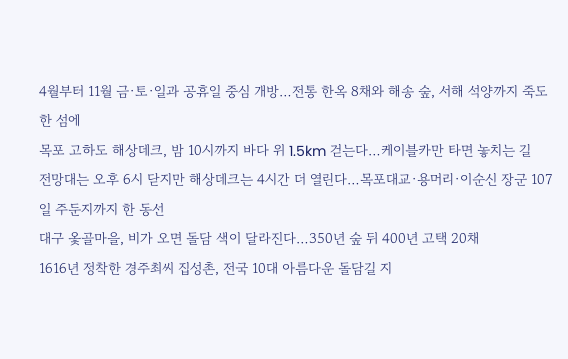4월부터 11월 금·토·일과 공휴일 중심 개방…전통 한옥 8채와 해송 숲, 서해 석양까지 죽도 한 섬에
목포 고하도 해상데크, 밤 10시까지 바다 위 1.5km 걷는다…케이블카만 타면 놓치는 길
전망대는 오후 6시 닫지만 해상데크는 4시간 더 열린다…목포대교·용머리·이순신 장군 107일 주둔지까지 한 동선
대구 옻골마을, 비가 오면 돌담 색이 달라진다…350년 숲 뒤 400년 고택 20채
1616년 정착한 경주최씨 집성촌, 전국 10대 아름다운 돌담길 지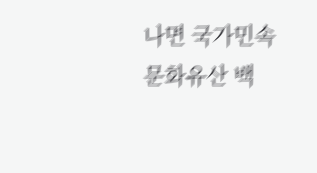나면 국가민속문화유산 백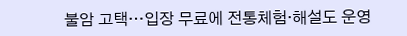불암 고택…입장 무료에 전통체험·해설도 운영